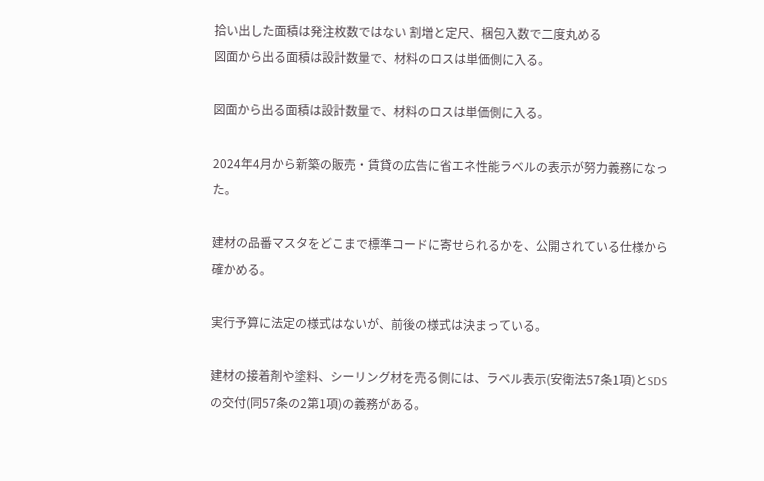拾い出した面積は発注枚数ではない 割増と定尺、梱包入数で二度丸める
図面から出る面積は設計数量で、材料のロスは単価側に入る。

図面から出る面積は設計数量で、材料のロスは単価側に入る。

2024年4月から新築の販売・賃貸の広告に省エネ性能ラベルの表示が努力義務になった。

建材の品番マスタをどこまで標準コードに寄せられるかを、公開されている仕様から確かめる。

実行予算に法定の様式はないが、前後の様式は決まっている。

建材の接着剤や塗料、シーリング材を売る側には、ラベル表示(安衛法57条1項)とSDSの交付(同57条の2第1項)の義務がある。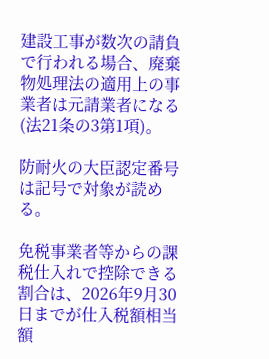建設工事が数次の請負で行われる場合、廃棄物処理法の適用上の事業者は元請業者になる(法21条の3第1項)。

防耐火の大臣認定番号は記号で対象が読める。

免税事業者等からの課税仕入れで控除できる割合は、2026年9月30日までが仕入税額相当額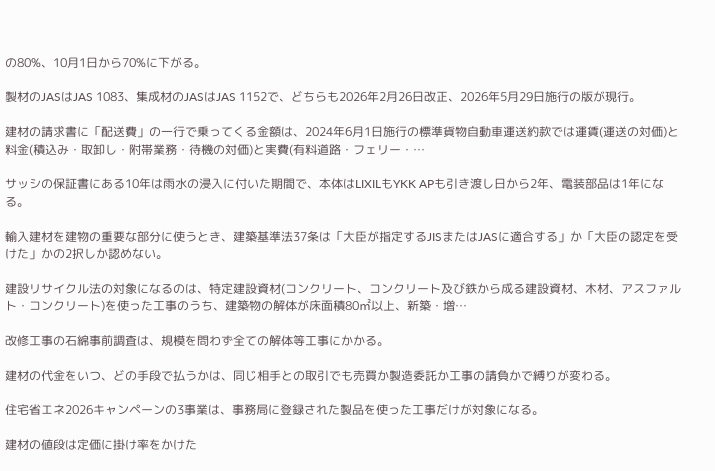の80%、10月1日から70%に下がる。

製材のJASはJAS 1083、集成材のJASはJAS 1152で、どちらも2026年2月26日改正、2026年5月29日施行の版が現行。

建材の請求書に「配送費」の一行で乗ってくる金額は、2024年6月1日施行の標準貨物自動車運送約款では運賃(運送の対価)と料金(積込み・取卸し・附帯業務・待機の対価)と実費(有料道路・フェリー・…

サッシの保証書にある10年は雨水の浸入に付いた期間で、本体はLIXILもYKK APも引き渡し日から2年、電装部品は1年になる。

輸入建材を建物の重要な部分に使うとき、建築基準法37条は「大臣が指定するJISまたはJASに適合する」か「大臣の認定を受けた」かの2択しか認めない。

建設リサイクル法の対象になるのは、特定建設資材(コンクリート、コンクリート及び鉄から成る建設資材、木材、アスファルト・コンクリート)を使った工事のうち、建築物の解体が床面積80㎡以上、新築・増…

改修工事の石綿事前調査は、規模を問わず全ての解体等工事にかかる。

建材の代金をいつ、どの手段で払うかは、同じ相手との取引でも売買か製造委託か工事の請負かで縛りが変わる。

住宅省エネ2026キャンペーンの3事業は、事務局に登録された製品を使った工事だけが対象になる。

建材の値段は定価に掛け率をかけた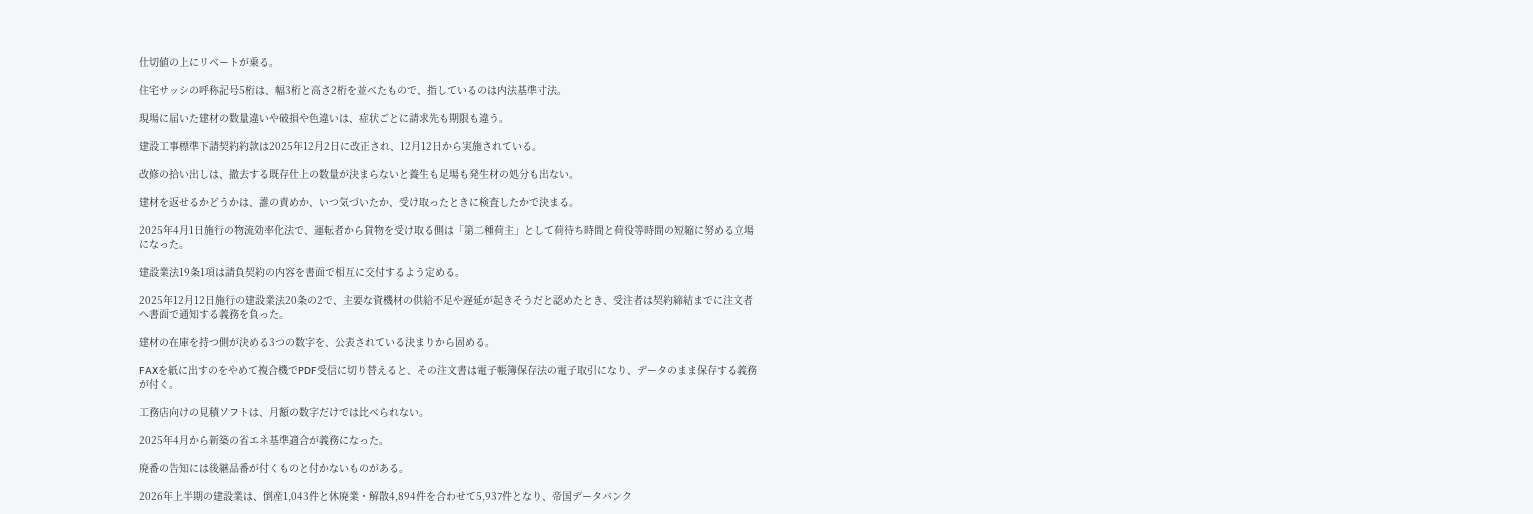仕切値の上にリベートが乗る。

住宅サッシの呼称記号5桁は、幅3桁と高さ2桁を並べたもので、指しているのは内法基準寸法。

現場に届いた建材の数量違いや破損や色違いは、症状ごとに請求先も期限も違う。

建設工事標準下請契約約款は2025年12月2日に改正され、12月12日から実施されている。

改修の拾い出しは、撤去する既存仕上の数量が決まらないと養生も足場も発生材の処分も出ない。

建材を返せるかどうかは、誰の責めか、いつ気づいたか、受け取ったときに検査したかで決まる。

2025年4月1日施行の物流効率化法で、運転者から貨物を受け取る側は「第二種荷主」として荷待ち時間と荷役等時間の短縮に努める立場になった。

建設業法19条1項は請負契約の内容を書面で相互に交付するよう定める。

2025年12月12日施行の建設業法20条の2で、主要な資機材の供給不足や遅延が起きそうだと認めたとき、受注者は契約締結までに注文者へ書面で通知する義務を負った。

建材の在庫を持つ側が決める3つの数字を、公表されている決まりから固める。

FAXを紙に出すのをやめて複合機でPDF受信に切り替えると、その注文書は電子帳簿保存法の電子取引になり、データのまま保存する義務が付く。

工務店向けの見積ソフトは、月額の数字だけでは比べられない。

2025年4月から新築の省エネ基準適合が義務になった。

廃番の告知には後継品番が付くものと付かないものがある。

2026年上半期の建設業は、倒産1,043件と休廃業・解散4,894件を合わせて5,937件となり、帝国データバンク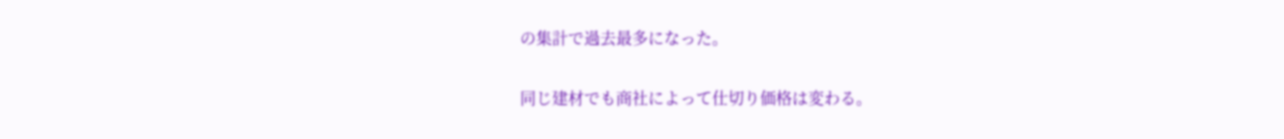の集計で過去最多になった。

同じ建材でも商社によって仕切り価格は変わる。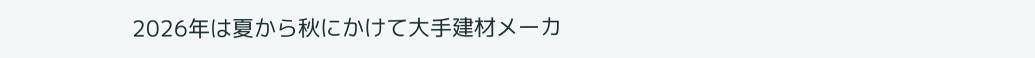2026年は夏から秋にかけて大手建材メーカ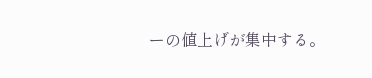ーの値上げが集中する。